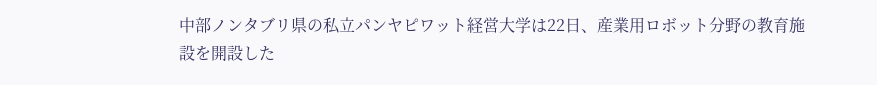中部ノンタブリ県の私立パンヤピワット経営大学は22日、産業用ロボット分野の教育施設を開設した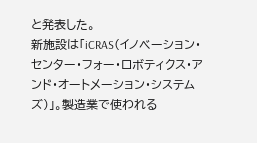と発表した。
新施設は「iCRAS(イノベーション・センター・フォー・ロボティクス・アンド・オートメーション・システムズ)」。製造業で使われる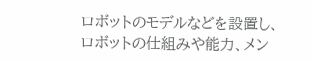ロボットのモデルなどを設置し、ロボットの仕組みや能力、メン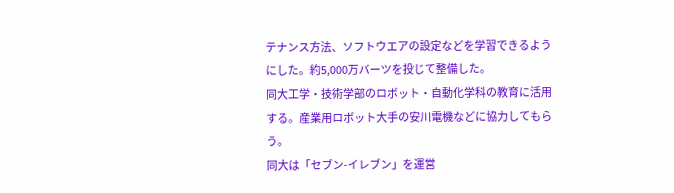テナンス方法、ソフトウエアの設定などを学習できるようにした。約5,000万バーツを投じて整備した。
同大工学・技術学部のロボット・自動化学科の教育に活用する。産業用ロボット大手の安川電機などに協力してもらう。
同大は「セブン-イレブン」を運営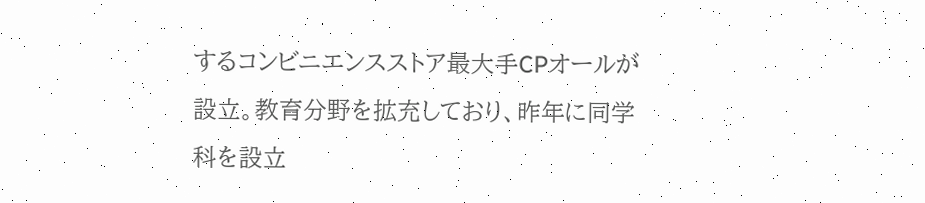するコンビニエンスストア最大手CPオールが設立。教育分野を拡充しており、昨年に同学科を設立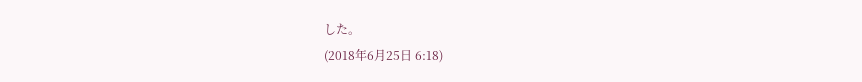した。
(2018年6月25日 6:18)